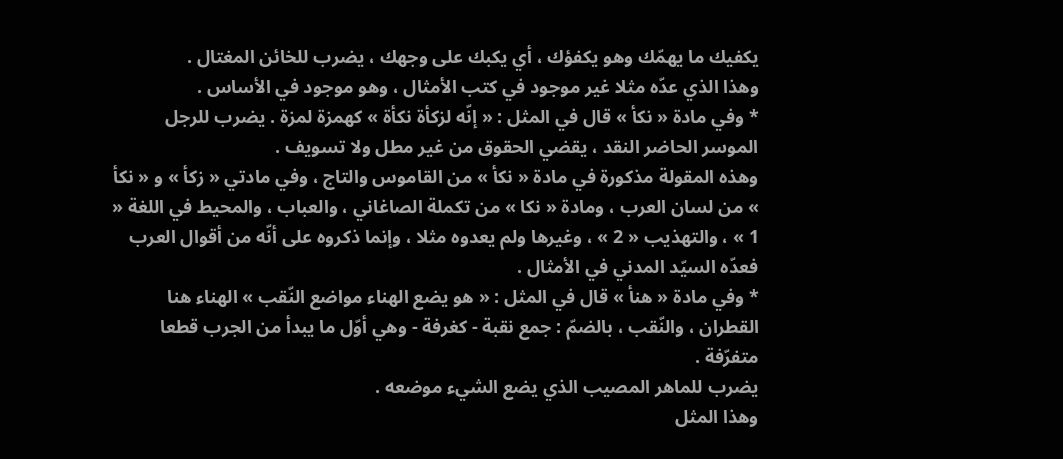يكفيك ما يهمّك وهو يكفؤك ، أي يكبك على وجهك ، يضرب للخائن المغتال .
وهذا الذي عدّه مثلا غير موجود في كتب الأمثال ، وهو موجود في الأساس .
* وفي مادة « نكأ » قال في المثل : « إنّه لزكأة نكأة » كهمزة لمزة . يضرب للرجل الموسر الحاضر النقد ، يقضي الحقوق من غير مطل ولا تسويف .
وهذه المقولة مذكورة في مادة « نكأ » من القاموس والتاج ، وفي مادتي « زكأ » و « نكأ » من لسان العرب ، ومادة « نكا » من تكملة الصاغاني ، والعباب ، والمحيط في اللغة « 1 » ، والتهذيب « 2 » ، وغيرها ولم يعدوه مثلا ، وإنما ذكروه على أنّه من أقوال العرب فعدّه السيّد المدني في الأمثال .
* وفي مادة « هنأ » قال في المثل : « هو يضع الهناء مواضع النّقب » الهناء هنا القطران ، والنّقب ، بالضمّ : جمع نقبة - كغرفة - وهي أوّل ما يبدأ من الجرب قطعا متفرّفة .
يضرب للماهر المصيب الذي يضع الشيء موضعه .
وهذا المثل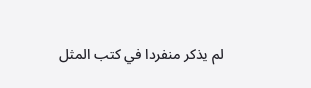لم يذكر منفردا في كتب المثل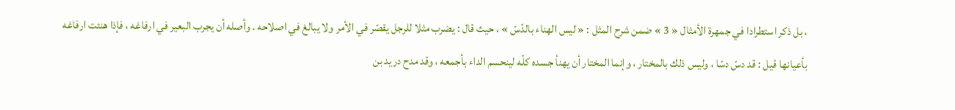، بل ذكر استطرادا في جمهرة الأمثال « 3 » ضمن شرح المثل : « ليس الهناء بالدّسّ » ، حيث قال : يضرب مثلا للرجل يقصّر في الأمر ولا يبالغ في اصلاحه . وأصله أن يجرب البعير في ارفاغه ، فإذا هنئت ارفاغه بأعيانها قيل : قد دسّ دسّا ، وليس ذلك بالمختار ، وإنما المختار أن يهنأ جسده كلّه لينحسم الداء بأجمعه ، وقد مدح دريد بن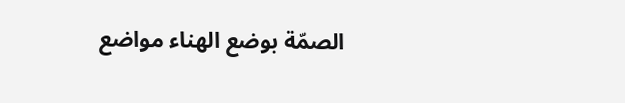الصمّة بوضع الهناء مواضع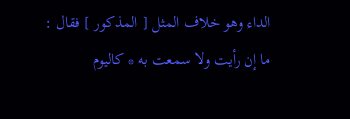الداء وهو خلاف المثل [ المذكور ] فقال :
ما إن رأيت ولا سمعت به * كاليوم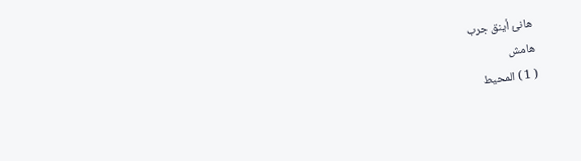هانئ أينق جرب
هامش
( 1 ) المحيط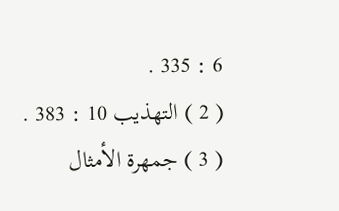6 : 335 .
( 2 ) التهذيب 10 : 383 .
( 3 ) جمهرة الأمثال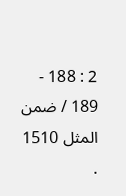2 : 188 - 189 / ضمن المثل 1510 .